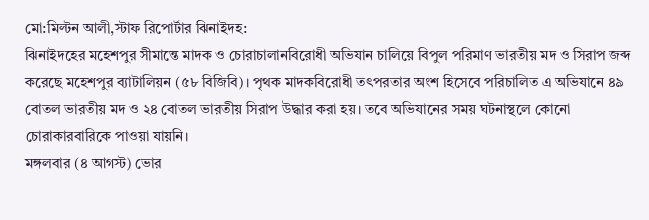মো:মিল্টন আলী,স্টাফ রিপোর্টার ঝিনাইদহ:
ঝিনাইদহের মহেশপুর সীমান্তে মাদক ও চোরাচালানবিরোধী অভিযান চালিয়ে বিপুল পরিমাণ ভারতীয় মদ ও সিরাপ জব্দ করেছে মহেশপুর ব্যাটালিয়ন (৫৮ বিজিবি)। পৃথক মাদকবিরোধী তৎপরতার অংশ হিসেবে পরিচালিত এ অভিযানে ৪৯ বোতল ভারতীয় মদ ও ২৪ বোতল ভারতীয় সিরাপ উদ্ধার করা হয়। তবে অভিযানের সময় ঘটনাস্থলে কোনো চোরাকারবারিকে পাওয়া যায়নি।
মঙ্গলবার (৪ আগস্ট) ভোর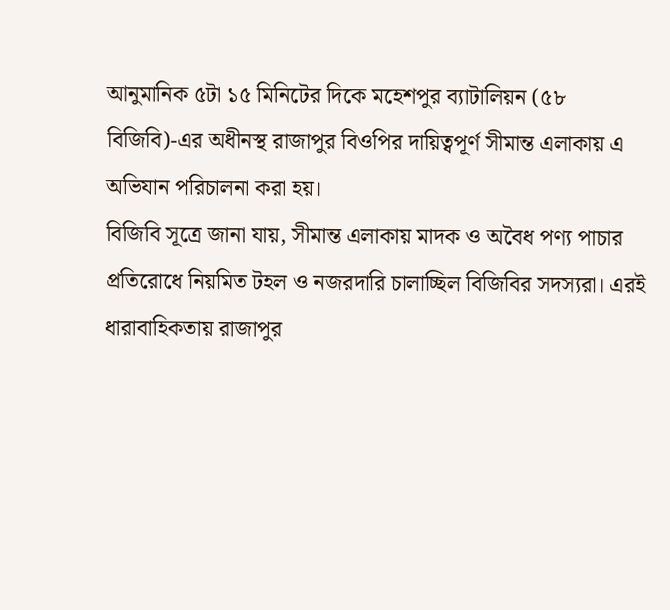আনুমানিক ৫টা ১৫ মিনিটের দিকে মহেশপুর ব্যাটালিয়ন (৫৮ বিজিবি)-এর অধীনস্থ রাজাপুর বিওপির দায়িত্বপূর্ণ সীমান্ত এলাকায় এ অভিযান পরিচালনা করা হয়।
বিজিবি সূত্রে জানা যায়, সীমান্ত এলাকায় মাদক ও অবৈধ পণ্য পাচার প্রতিরোধে নিয়মিত টহল ও নজরদারি চালাচ্ছিল বিজিবির সদস্যরা। এরই ধারাবাহিকতায় রাজাপুর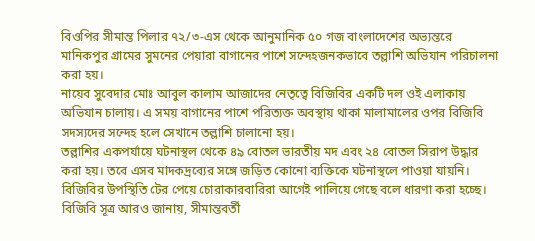বিওপির সীমান্ত পিলার ৭২/৩-এস থেকে আনুমানিক ৫০ গজ বাংলাদেশের অভ্যন্তরে মানিকপুর গ্রামের সুমনের পেয়ারা বাগানের পাশে সন্দেহজনকভাবে তল্লাশি অভিযান পরিচালনা করা হয়।
নায়েব সুবেদার মোঃ আবুল কালাম আজাদের নেতৃত্বে বিজিবির একটি দল ওই এলাকায় অভিযান চালায়। এ সময় বাগানের পাশে পরিত্যক্ত অবস্থায় থাকা মালামালের ওপর বিজিবি সদস্যদের সন্দেহ হলে সেখানে তল্লাশি চালানো হয়।
তল্লাশির একপর্যায়ে ঘটনাস্থল থেকে ৪৯ বোতল ভারতীয় মদ এবং ২৪ বোতল সিরাপ উদ্ধার করা হয়। তবে এসব মাদকদ্রব্যের সঙ্গে জড়িত কোনো ব্যক্তিকে ঘটনাস্থলে পাওয়া যায়নি। বিজিবির উপস্থিতি টের পেয়ে চোরাকারবারিরা আগেই পালিয়ে গেছে বলে ধারণা করা হচ্ছে।
বিজিবি সূত্র আরও জানায়, সীমান্তবর্তী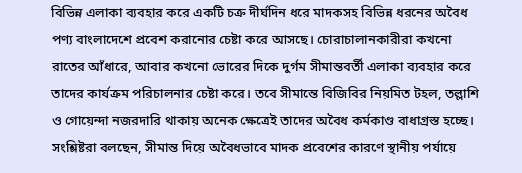বিভিন্ন এলাকা ব্যবহার করে একটি চক্র দীর্ঘদিন ধরে মাদকসহ বিভিন্ন ধরনের অবৈধ পণ্য বাংলাদেশে প্রবেশ করানোর চেষ্টা করে আসছে। চোরাচালানকারীরা কখনো রাতের আঁধারে, আবার কখনো ভোরের দিকে দুর্গম সীমান্তবর্তী এলাকা ব্যবহার করে তাদের কার্যক্রম পরিচালনার চেষ্টা করে। তবে সীমান্তে বিজিবির নিয়মিত টহল, তল্লাশি ও গোয়েন্দা নজরদারি থাকায় অনেক ক্ষেত্রেই তাদের অবৈধ কর্মকাণ্ড বাধাগ্রস্ত হচ্ছে।
সংশ্লিষ্টরা বলছেন, সীমান্ত দিয়ে অবৈধভাবে মাদক প্রবেশের কারণে স্থানীয় পর্যায়ে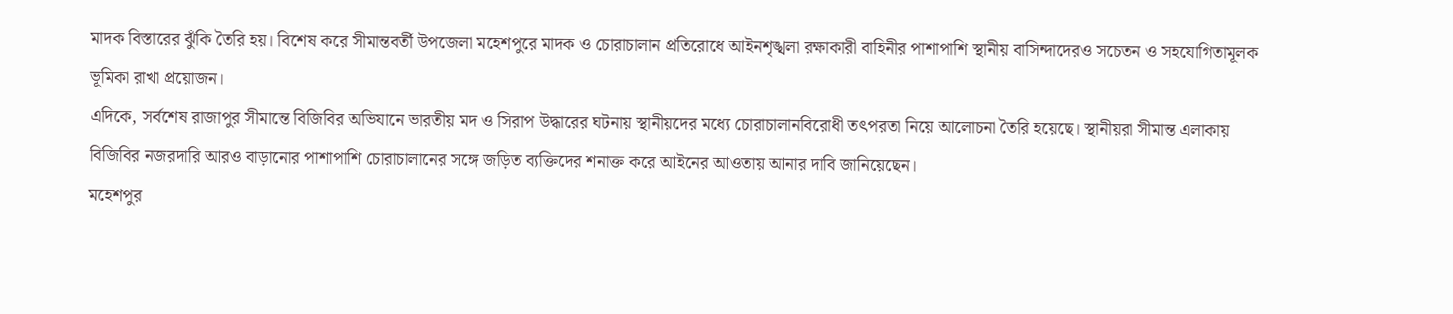মাদক বিস্তারের ঝুঁকি তৈরি হয়। বিশেষ করে সীমান্তবর্তী উপজেলা মহেশপুরে মাদক ও চোরাচালান প্রতিরোধে আইনশৃঙ্খলা রক্ষাকারী বাহিনীর পাশাপাশি স্থানীয় বাসিন্দাদেরও সচেতন ও সহযোগিতামূলক ভূমিকা রাখা প্রয়োজন।
এদিকে, সর্বশেষ রাজাপুর সীমান্তে বিজিবির অভিযানে ভারতীয় মদ ও সিরাপ উদ্ধারের ঘটনায় স্থানীয়দের মধ্যে চোরাচালানবিরোধী তৎপরতা নিয়ে আলোচনা তৈরি হয়েছে। স্থানীয়রা সীমান্ত এলাকায় বিজিবির নজরদারি আরও বাড়ানোর পাশাপাশি চোরাচালানের সঙ্গে জড়িত ব্যক্তিদের শনাক্ত করে আইনের আওতায় আনার দাবি জানিয়েছেন।
মহেশপুর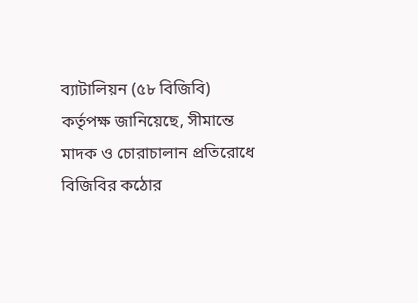ব্যাটালিয়ন (৫৮ বিজিবি) কর্তৃপক্ষ জানিয়েছে, সীমান্তে মাদক ও চোরাচালান প্রতিরোধে বিজিবির কঠোর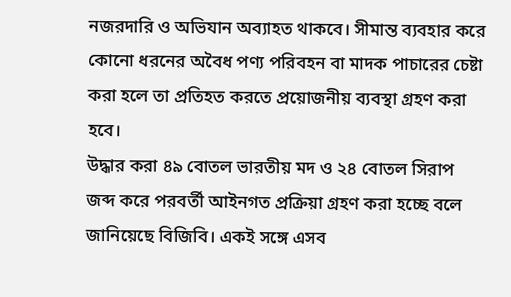নজরদারি ও অভিযান অব্যাহত থাকবে। সীমান্ত ব্যবহার করে কোনো ধরনের অবৈধ পণ্য পরিবহন বা মাদক পাচারের চেষ্টা করা হলে তা প্রতিহত করতে প্রয়োজনীয় ব্যবস্থা গ্রহণ করা হবে।
উদ্ধার করা ৪৯ বোতল ভারতীয় মদ ও ২৪ বোতল সিরাপ জব্দ করে পরবর্তী আইনগত প্রক্রিয়া গ্রহণ করা হচ্ছে বলে জানিয়েছে বিজিবি। একই সঙ্গে এসব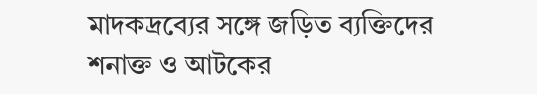মাদকদ্রব্যের সঙ্গে জড়িত ব্যক্তিদের শনাক্ত ও আটকের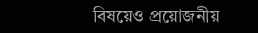বিষয়েও প্রয়োজনীয়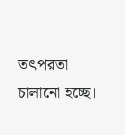তৎপরতা চালানো হচ্ছে।